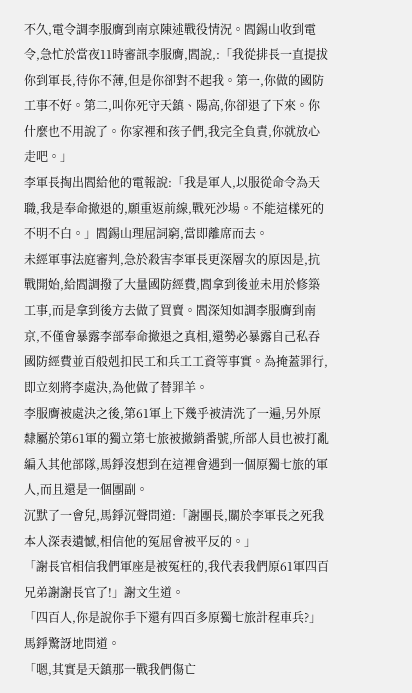不久,電令調李服膺到南京陳述戰役情況。閻錫山收到電令,急忙於當夜11時審訊李服膺,閻說,:「我從排長一直提拔你到軍長,待你不薄,但是你卻對不起我。第一,你做的國防工事不好。第二,叫你死守天鎮、陽高,你卻退了下來。你什麼也不用說了。你家裡和孩子們,我完全負責,你就放心走吧。」
李軍長掏出閻給他的電報說:「我是軍人,以服從命令為天職,我是奉命撤退的,願重返前線,戰死沙場。不能這樣死的不明不白。」閻錫山理屈詞窮,當即離席而去。
未經軍事法庭審判,急於殺害李軍長更深層次的原因是,抗戰開始,給閻調撥了大量國防經費,閻拿到後並未用於修築工事,而是拿到後方去做了買賣。閻深知如調李服膺到南京,不僅會暴露李部奉命撤退之真相,還勢必暴露自己私吞國防經費並百般剋扣民工和兵工工資等事實。為掩蓋罪行,即立刻將李處決,為他做了替罪羊。
李服膺被處決之後,第61軍上下幾乎被清洗了一遍,另外原隸屬於第61軍的獨立第七旅被撤銷番號,所部人員也被打亂編入其他部隊,馬錚沒想到在這裡會遇到一個原獨七旅的軍人,而且還是一個團副。
沉默了一會兒,馬錚沉聲問道:「謝團長,關於李軍長之死我本人深表遺憾,相信他的冤屈會被平反的。」
「謝長官相信我們軍座是被冤枉的,我代表我們原61軍四百兄弟謝謝長官了!」謝文生道。
「四百人,你是說你手下還有四百多原獨七旅計程車兵?」馬錚驚訝地問道。
「嗯,其實是天鎮那一戰我們傷亡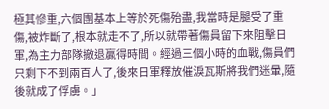極其慘重,六個團基本上等於死傷殆盡,我當時是腿受了重傷,被炸斷了,根本就走不了,所以就帶著傷員留下來阻擊日軍,為主力部隊撤退贏得時間。經過三個小時的血戰,傷員們只剩下不到兩百人了,後來日軍釋放催淚瓦斯將我們迷暈,隨後就成了俘虜。」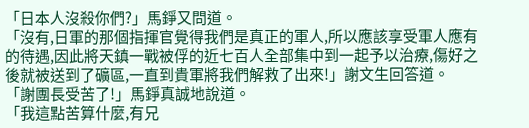「日本人沒殺你們?」馬錚又問道。
「沒有,日軍的那個指揮官覺得我們是真正的軍人,所以應該享受軍人應有的待遇,因此將天鎮一戰被俘的近七百人全部集中到一起予以治療,傷好之後就被送到了礦區,一直到貴軍將我們解救了出來!」謝文生回答道。
「謝團長受苦了!」馬錚真誠地說道。
「我這點苦算什麼,有兄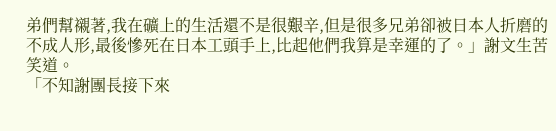弟們幫襯著,我在礦上的生活還不是很艱辛,但是很多兄弟卻被日本人折磨的不成人形,最後慘死在日本工頭手上,比起他們我算是幸運的了。」謝文生苦笑道。
「不知謝團長接下來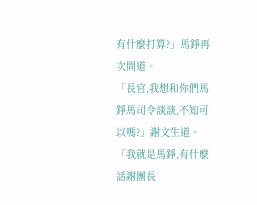有什麼打算?」馬錚再次問道。
「長官,我想和你們馬錚馬司令談談,不知可以嗎?」謝文生道。
「我就是馬錚,有什麼話謝團長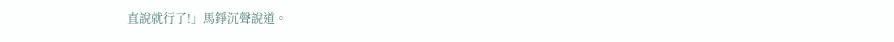直說就行了!」馬錚沉聲說道。